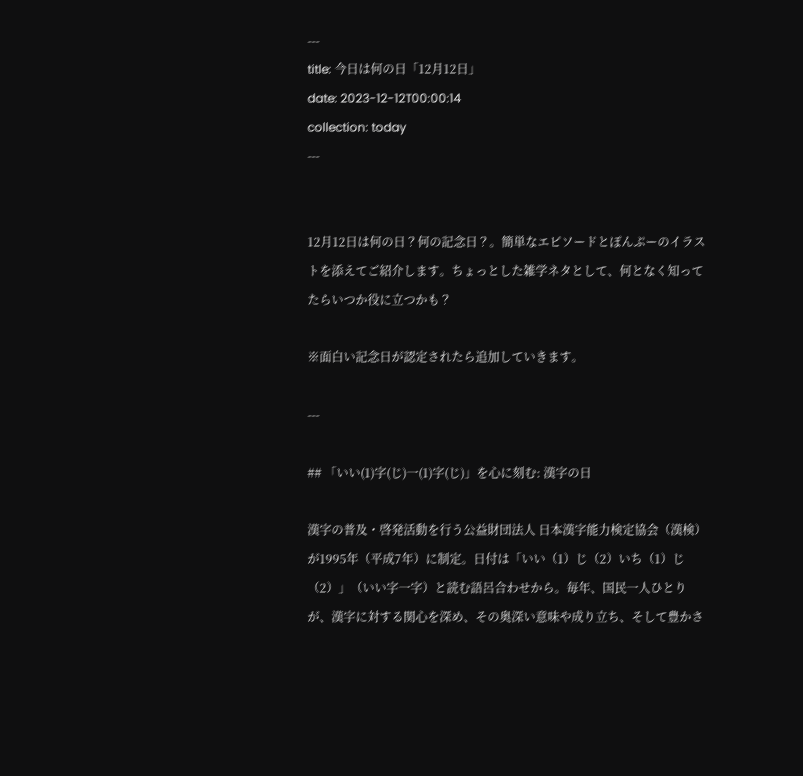---
title: 今日は何の日「12月12日」
date: 2023-12-12T00:00:14
collection: today
---


12月12日は何の日？何の記念日？。簡単なエピソードとぽんぷーのイラストを添えてご紹介します。ちょっとした雑学ネタとして、何となく知ってたらいつか役に立つかも？

※面白い記念日が認定されたら追加していきます。

---

## 「いい(1)字(じ)一(1)字(じ)」を心に刻む: 漢字の日

漢字の普及・啓発活動を行う公益財団法人 日本漢字能力検定協会（漢検）が1995年（平成7年）に制定。日付は「いい（1）じ（2）いち（1）じ（2）」（いい字一字）と読む語呂合わせから。毎年、国民一人ひとりが、漢字に対する関心を深め、その奥深い意味や成り立ち、そして豊かさ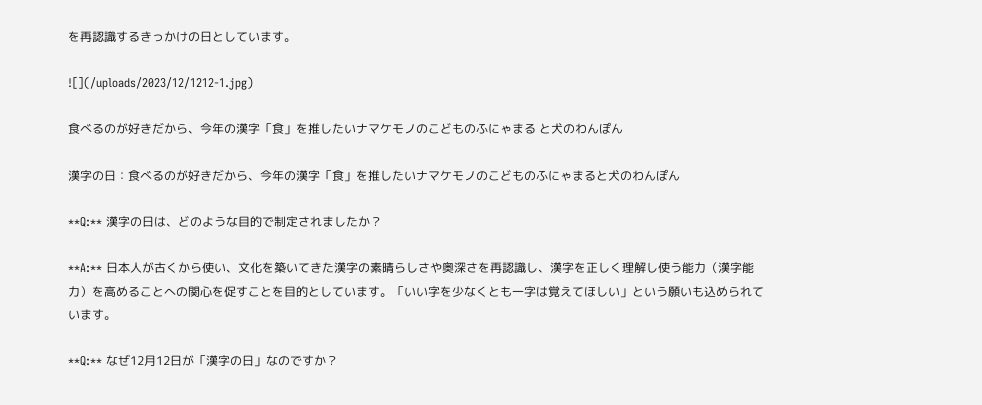を再認識するきっかけの日としています。

![](/uploads/2023/12/1212-1.jpg)

食べるのが好きだから、今年の漢字「食」を推したいナマケモノのこどものふにゃまる と犬のわんぽん

漢字の日：食べるのが好きだから、今年の漢字「食」を推したいナマケモノのこどものふにゃまると犬のわんぽん

**Q:** 漢字の日は、どのような目的で制定されましたか？

**A:** 日本人が古くから使い、文化を築いてきた漢字の素晴らしさや奥深さを再認識し、漢字を正しく理解し使う能力（漢字能力）を高めることへの関心を促すことを目的としています。「いい字を少なくとも一字は覚えてほしい」という願いも込められています。

**Q:** なぜ12月12日が「漢字の日」なのですか？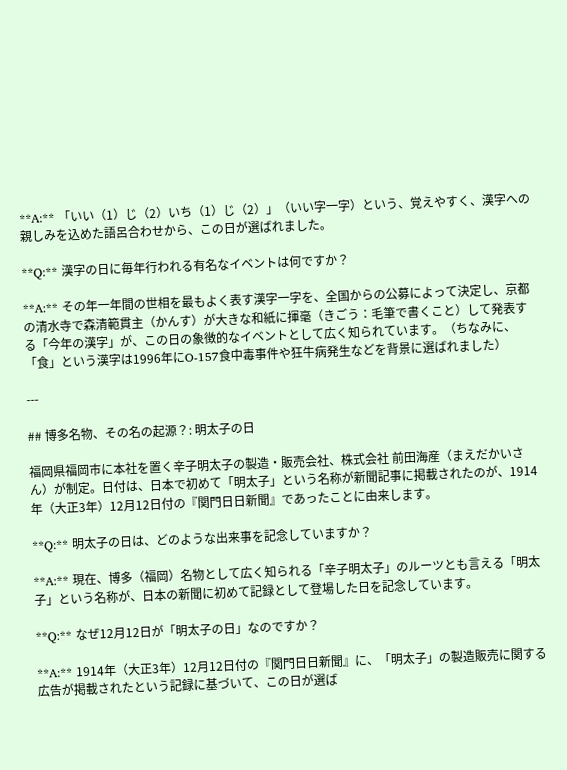**A:** 「いい（1）じ（2）いち（1）じ（2）」（いい字一字）という、覚えやすく、漢字への親しみを込めた語呂合わせから、この日が選ばれました。

**Q:** 漢字の日に毎年行われる有名なイベントは何ですか？

**A:** その年一年間の世相を最もよく表す漢字一字を、全国からの公募によって決定し、京都の清水寺で森清範貫主（かんす）が大きな和紙に揮毫（きごう：毛筆で書くこと）して発表する「今年の漢字」が、この日の象徴的なイベントとして広く知られています。（ちなみに、「食」という漢字は1996年にO-157食中毒事件や狂牛病発生などを背景に選ばれました）

---

## 博多名物、その名の起源？: 明太子の日

福岡県福岡市に本社を置く辛子明太子の製造・販売会社、株式会社 前田海産（まえだかいさん）が制定。日付は、日本で初めて「明太子」という名称が新聞記事に掲載されたのが、1914年（大正3年）12月12日付の『関門日日新聞』であったことに由来します。

**Q:** 明太子の日は、どのような出来事を記念していますか？

**A:** 現在、博多（福岡）名物として広く知られる「辛子明太子」のルーツとも言える「明太子」という名称が、日本の新聞に初めて記録として登場した日を記念しています。

**Q:** なぜ12月12日が「明太子の日」なのですか？

**A:** 1914年（大正3年）12月12日付の『関門日日新聞』に、「明太子」の製造販売に関する広告が掲載されたという記録に基づいて、この日が選ば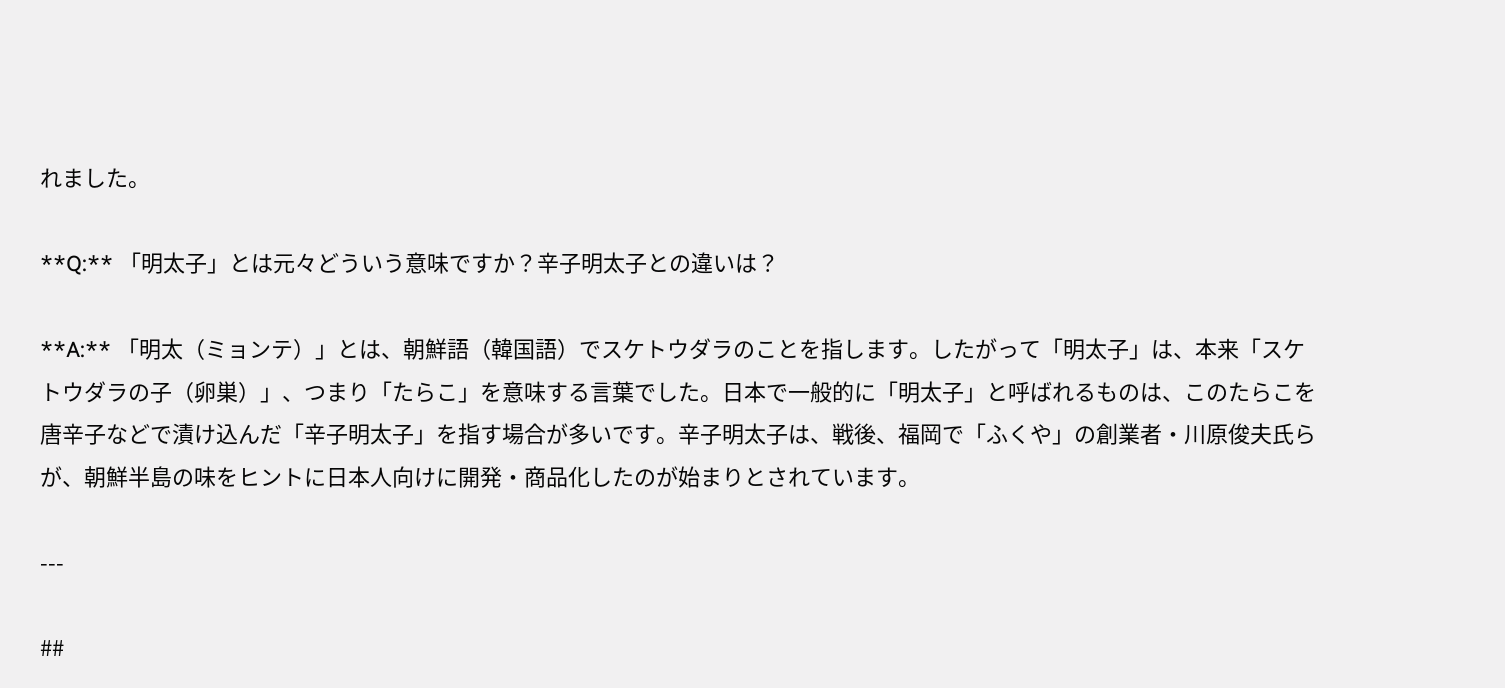れました。

**Q:** 「明太子」とは元々どういう意味ですか？辛子明太子との違いは？

**A:** 「明太（ミョンテ）」とは、朝鮮語（韓国語）でスケトウダラのことを指します。したがって「明太子」は、本来「スケトウダラの子（卵巣）」、つまり「たらこ」を意味する言葉でした。日本で一般的に「明太子」と呼ばれるものは、このたらこを唐辛子などで漬け込んだ「辛子明太子」を指す場合が多いです。辛子明太子は、戦後、福岡で「ふくや」の創業者・川原俊夫氏らが、朝鮮半島の味をヒントに日本人向けに開発・商品化したのが始まりとされています。

---

##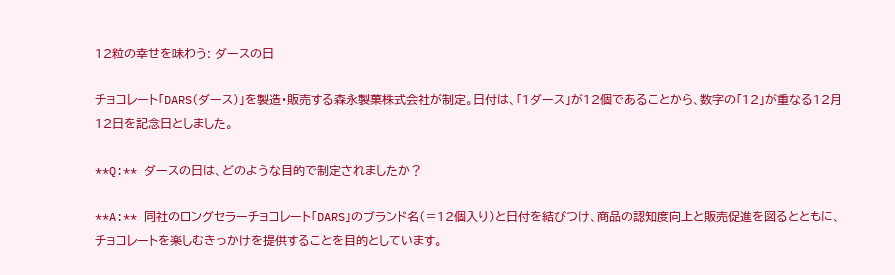12粒の幸せを味わう: ダースの日

チョコレート「DARS（ダース）」を製造・販売する森永製菓株式会社が制定。日付は、「1ダース」が12個であることから、数字の「12」が重なる12月12日を記念日としました。

**Q:** ダースの日は、どのような目的で制定されましたか？

**A:** 同社のロングセラーチョコレート「DARS」のブランド名（＝12個入り）と日付を結びつけ、商品の認知度向上と販売促進を図るとともに、チョコレートを楽しむきっかけを提供することを目的としています。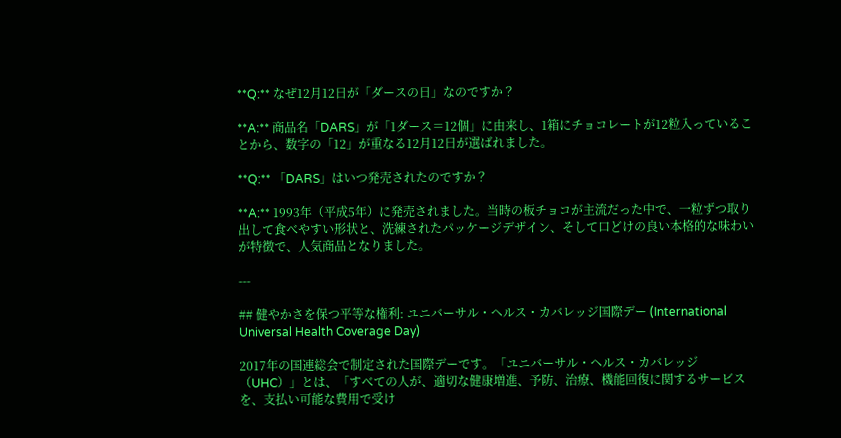**Q:** なぜ12月12日が「ダースの日」なのですか？

**A:** 商品名「DARS」が「1ダース＝12個」に由来し、1箱にチョコレートが12粒入っていることから、数字の「12」が重なる12月12日が選ばれました。

**Q:** 「DARS」はいつ発売されたのですか？

**A:** 1993年（平成5年）に発売されました。当時の板チョコが主流だった中で、一粒ずつ取り出して食べやすい形状と、洗練されたパッケージデザイン、そして口どけの良い本格的な味わいが特徴で、人気商品となりました。

---

## 健やかさを保つ平等な権利: ユニバーサル・ヘルス・カバレッジ国際デー (International Universal Health Coverage Day)

2017年の国連総会で制定された国際デーです。「ユニバーサル・ヘルス・カバレッジ（UHC）」とは、「すべての人が、適切な健康増進、予防、治療、機能回復に関するサービスを、支払い可能な費用で受け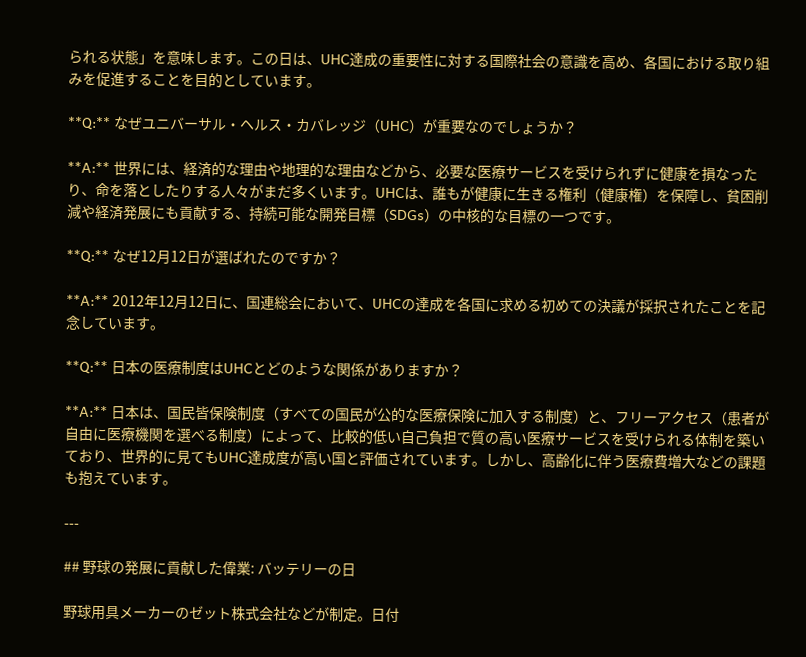られる状態」を意味します。この日は、UHC達成の重要性に対する国際社会の意識を高め、各国における取り組みを促進することを目的としています。

**Q:** なぜユニバーサル・ヘルス・カバレッジ（UHC）が重要なのでしょうか？

**A:** 世界には、経済的な理由や地理的な理由などから、必要な医療サービスを受けられずに健康を損なったり、命を落としたりする人々がまだ多くいます。UHCは、誰もが健康に生きる権利（健康権）を保障し、貧困削減や経済発展にも貢献する、持続可能な開発目標（SDGs）の中核的な目標の一つです。

**Q:** なぜ12月12日が選ばれたのですか？

**A:** 2012年12月12日に、国連総会において、UHCの達成を各国に求める初めての決議が採択されたことを記念しています。

**Q:** 日本の医療制度はUHCとどのような関係がありますか？

**A:** 日本は、国民皆保険制度（すべての国民が公的な医療保険に加入する制度）と、フリーアクセス（患者が自由に医療機関を選べる制度）によって、比較的低い自己負担で質の高い医療サービスを受けられる体制を築いており、世界的に見てもUHC達成度が高い国と評価されています。しかし、高齢化に伴う医療費増大などの課題も抱えています。

---

## 野球の発展に貢献した偉業: バッテリーの日

野球用具メーカーのゼット株式会社などが制定。日付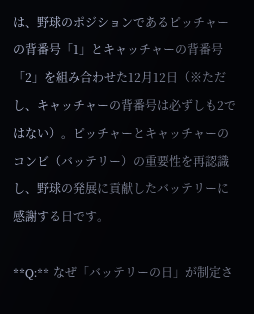は、野球のポジションであるピッチャーの背番号「1」とキャッチャーの背番号「2」を組み合わせた12月12日（※ただし、キャッチャーの背番号は必ずしも2ではない）。ピッチャーとキャッチャーのコンビ（バッテリー）の重要性を再認識し、野球の発展に貢献したバッテリーに感謝する日です。

**Q:** なぜ「バッテリーの日」が制定さ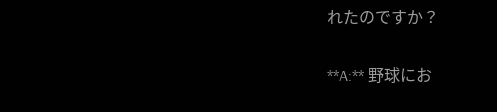れたのですか？

**A:** 野球にお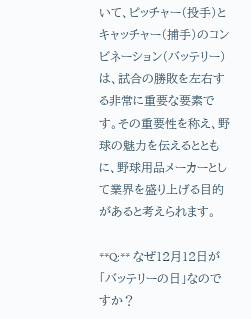いて、ピッチャー（投手）とキャッチャー（捕手）のコンビネーション（バッテリー）は、試合の勝敗を左右する非常に重要な要素です。その重要性を称え、野球の魅力を伝えるとともに、野球用品メーカーとして業界を盛り上げる目的があると考えられます。

**Q:** なぜ12月12日が「バッテリーの日」なのですか？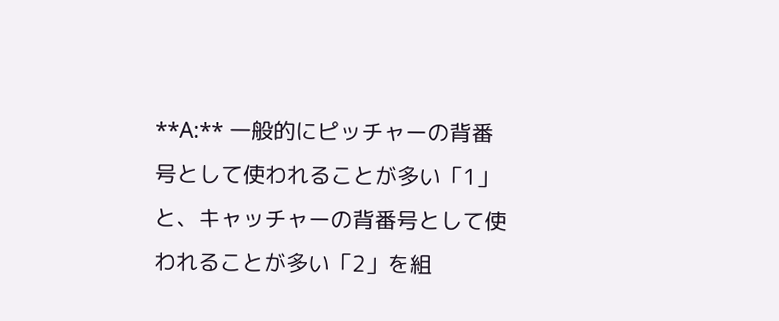**A:** 一般的にピッチャーの背番号として使われることが多い「1」と、キャッチャーの背番号として使われることが多い「2」を組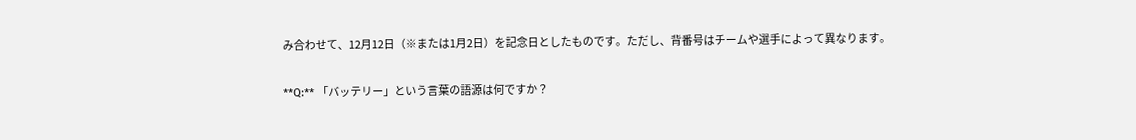み合わせて、12月12日（※または1月2日）を記念日としたものです。ただし、背番号はチームや選手によって異なります。

**Q:** 「バッテリー」という言葉の語源は何ですか？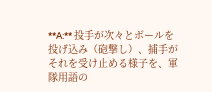**A:** 投手が次々とボールを投げ込み（砲撃し）、捕手がそれを受け止める様子を、軍隊用語の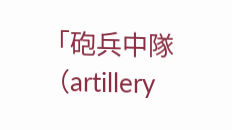「砲兵中隊（artillery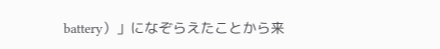battery）」になぞらえたことから来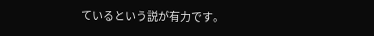ているという説が有力です。